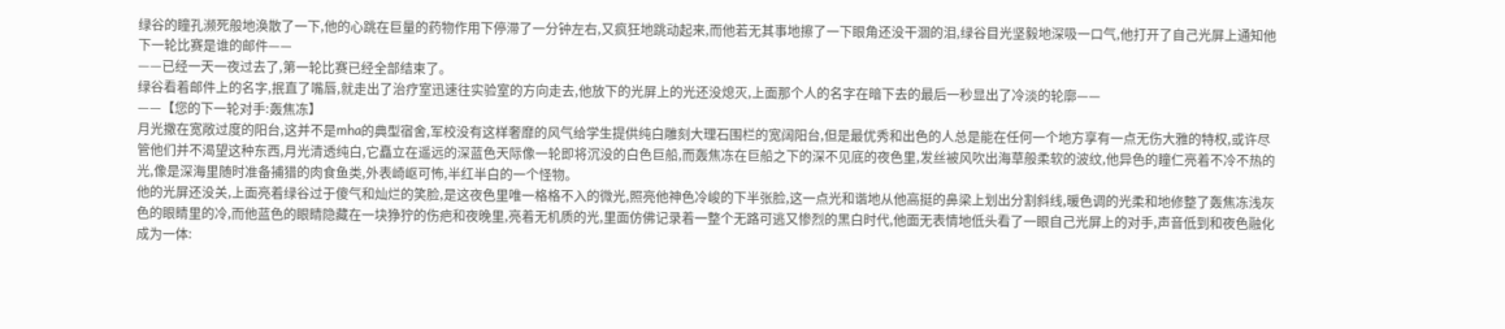绿谷的瞳孔濒死般地涣散了一下,他的心跳在巨量的药物作用下停滞了一分钟左右,又疯狂地跳动起来,而他若无其事地擦了一下眼角还没干涸的泪,绿谷目光坚毅地深吸一口气,他打开了自己光屏上通知他下一轮比赛是谁的邮件——
——已经一天一夜过去了,第一轮比赛已经全部结束了。
绿谷看着邮件上的名字,抿直了嘴唇,就走出了治疗室迅速往实验室的方向走去,他放下的光屏上的光还没熄灭,上面那个人的名字在暗下去的最后一秒显出了冷淡的轮廓——
——【您的下一轮对手:轰焦冻】
月光撒在宽敞过度的阳台,这并不是mha的典型宿舍,军校没有这样奢靡的风气给学生提供纯白雕刻大理石围栏的宽阔阳台,但是最优秀和出色的人总是能在任何一个地方享有一点无伤大雅的特权,或许尽管他们并不渴望这种东西,月光清透纯白,它矗立在遥远的深蓝色天际像一轮即将沉没的白色巨船,而轰焦冻在巨船之下的深不见底的夜色里,发丝被风吹出海草般柔软的波纹,他异色的瞳仁亮着不冷不热的光,像是深海里随时准备捕猎的肉食鱼类,外表崎岖可怖,半红半白的一个怪物。
他的光屏还没关,上面亮着绿谷过于傻气和灿烂的笑脸,是这夜色里唯一格格不入的微光,照亮他神色冷峻的下半张脸,这一点光和谐地从他高挺的鼻梁上划出分割斜线,暖色调的光柔和地修整了轰焦冻浅灰色的眼睛里的冷,而他蓝色的眼睛隐藏在一块狰狞的伤疤和夜晚里,亮着无机质的光,里面仿佛记录着一整个无路可逃又惨烈的黑白时代,他面无表情地低头看了一眼自己光屏上的对手,声音低到和夜色融化成为一体: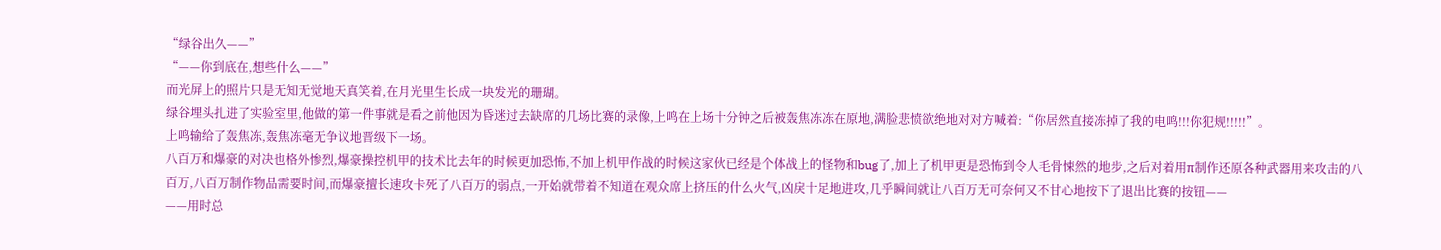“绿谷出久——”
“——你到底在,想些什么——”
而光屏上的照片只是无知无觉地天真笑着,在月光里生长成一块发光的珊瑚。
绿谷埋头扎进了实验室里,他做的第一件事就是看之前他因为昏迷过去缺席的几场比赛的录像,上鸣在上场十分钟之后被轰焦冻冻在原地,满脸悲愤欲绝地对对方喊着:“你居然直接冻掉了我的电鸣!!!你犯规!!!!!”。
上鸣输给了轰焦冻,轰焦冻毫无争议地晋级下一场。
八百万和爆豪的对决也格外惨烈,爆豪操控机甲的技术比去年的时候更加恐怖,不加上机甲作战的时候这家伙已经是个体战上的怪物和bug了,加上了机甲更是恐怖到令人毛骨悚然的地步,之后对着用π制作还原各种武器用来攻击的八百万,八百万制作物品需要时间,而爆豪擅长速攻卡死了八百万的弱点,一开始就带着不知道在观众席上挤压的什么火气,凶戾十足地进攻,几乎瞬间就让八百万无可奈何又不甘心地按下了退出比赛的按钮——
——用时总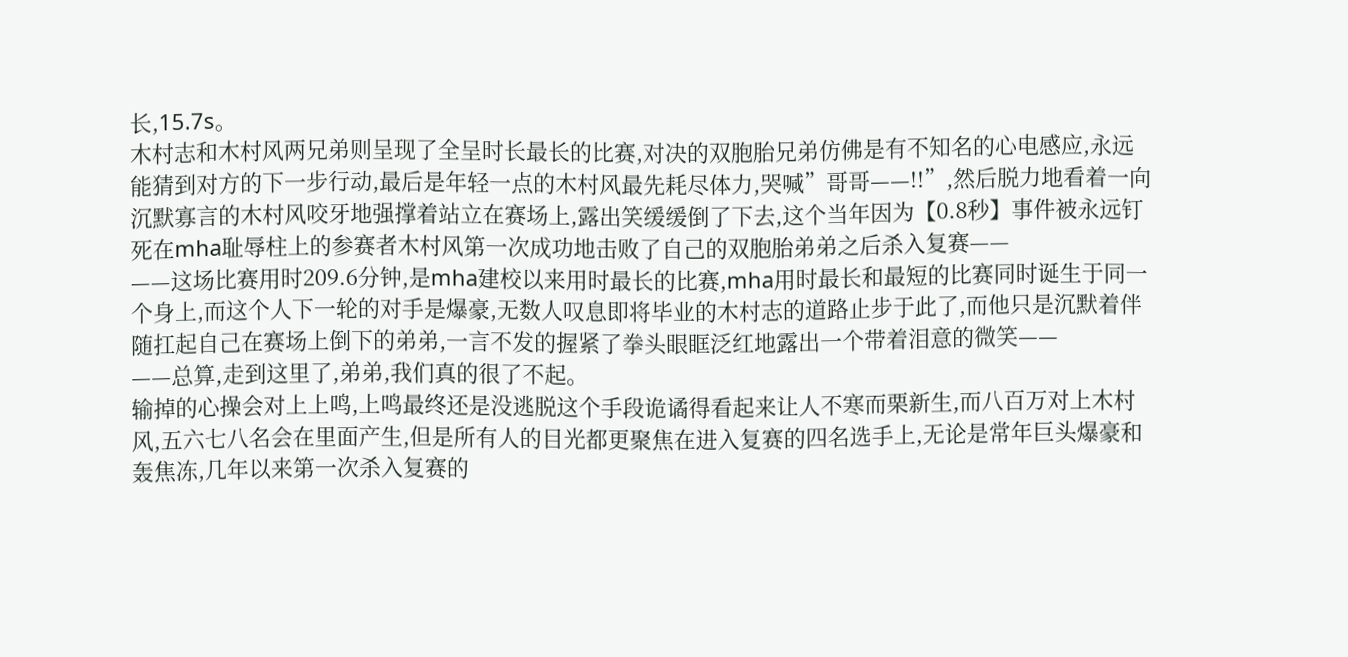长,15.7s。
木村志和木村风两兄弟则呈现了全呈时长最长的比赛,对决的双胞胎兄弟仿佛是有不知名的心电感应,永远能猜到对方的下一步行动,最后是年轻一点的木村风最先耗尽体力,哭喊”哥哥——!!”,然后脱力地看着一向沉默寡言的木村风咬牙地强撑着站立在赛场上,露出笑缓缓倒了下去,这个当年因为【0.8秒】事件被永远钉死在mha耻辱柱上的参赛者木村风第一次成功地击败了自己的双胞胎弟弟之后杀入复赛——
——这场比赛用时209.6分钟,是mha建校以来用时最长的比赛,mha用时最长和最短的比赛同时诞生于同一个身上,而这个人下一轮的对手是爆豪,无数人叹息即将毕业的木村志的道路止步于此了,而他只是沉默着伴随扛起自己在赛场上倒下的弟弟,一言不发的握紧了拳头眼眶泛红地露出一个带着泪意的微笑——
——总算,走到这里了,弟弟,我们真的很了不起。
输掉的心操会对上上鸣,上鸣最终还是没逃脱这个手段诡谲得看起来让人不寒而栗新生,而八百万对上木村风,五六七八名会在里面产生,但是所有人的目光都更聚焦在进入复赛的四名选手上,无论是常年巨头爆豪和轰焦冻,几年以来第一次杀入复赛的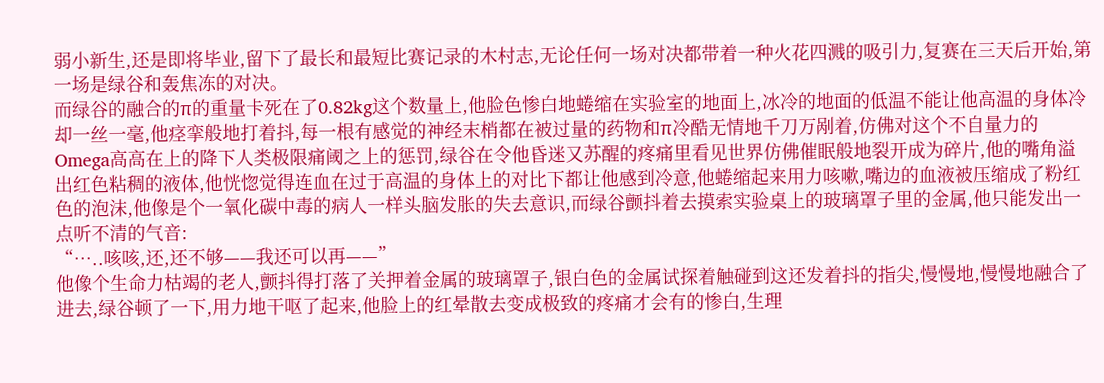弱小新生,还是即将毕业,留下了最长和最短比赛记录的木村志,无论任何一场对决都带着一种火花四溅的吸引力,复赛在三天后开始,第一场是绿谷和轰焦冻的对决。
而绿谷的融合的π的重量卡死在了0.82kg这个数量上,他脸色惨白地蜷缩在实验室的地面上,冰冷的地面的低温不能让他高温的身体冷却一丝一毫,他痉挛般地打着抖,每一根有感觉的神经末梢都在被过量的药物和π冷酷无情地千刀万剐着,仿佛对这个不自量力的Omega高高在上的降下人类极限痛阈之上的惩罚,绿谷在令他昏迷又苏醒的疼痛里看见世界仿佛催眠般地裂开成为碎片,他的嘴角溢出红色粘稠的液体,他恍惚觉得连血在过于高温的身体上的对比下都让他感到冷意,他蜷缩起来用力咳嗽,嘴边的血液被压缩成了粉红色的泡沫,他像是个一氧化碳中毒的病人一样头脑发胀的失去意识,而绿谷颤抖着去摸索实验桌上的玻璃罩子里的金属,他只能发出一点听不清的气音:
“…..咳咳,还,还不够——我还可以再——”
他像个生命力枯竭的老人,颤抖得打落了关押着金属的玻璃罩子,银白色的金属试探着触碰到这还发着抖的指尖,慢慢地,慢慢地融合了进去,绿谷顿了一下,用力地干呕了起来,他脸上的红晕散去变成极致的疼痛才会有的惨白,生理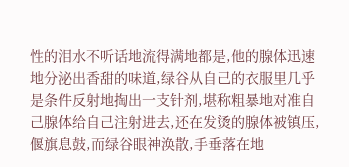性的泪水不听话地流得满地都是,他的腺体迅速地分泌出香甜的味道,绿谷从自己的衣服里几乎是条件反射地掏出一支针剂,堪称粗暴地对准自己腺体给自己注射进去,还在发烫的腺体被镇压,偃旗息鼓,而绿谷眼神涣散,手垂落在地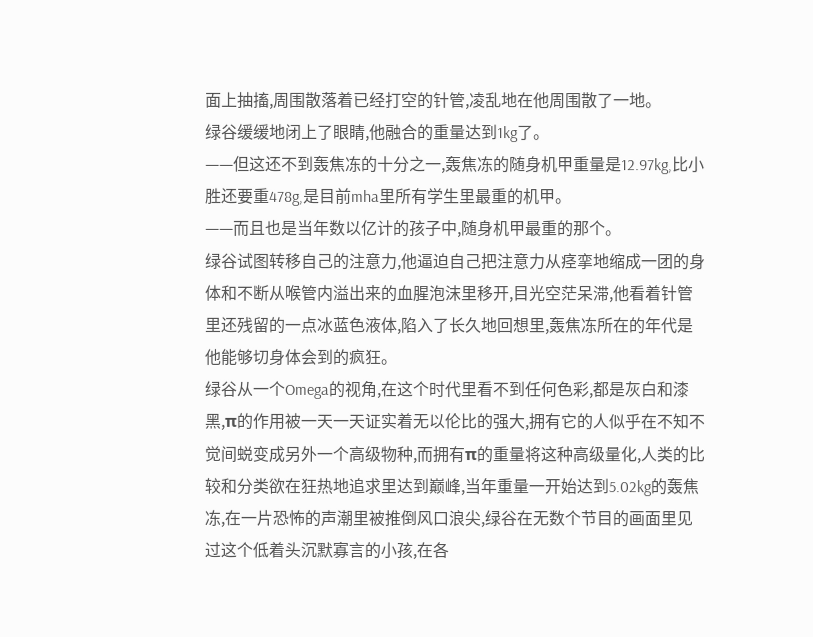面上抽搐,周围散落着已经打空的针管,凌乱地在他周围散了一地。
绿谷缓缓地闭上了眼睛,他融合的重量达到1kg了。
——但这还不到轰焦冻的十分之一,轰焦冻的随身机甲重量是12.97kg,比小胜还要重478g,是目前mha里所有学生里最重的机甲。
——而且也是当年数以亿计的孩子中,随身机甲最重的那个。
绿谷试图转移自己的注意力,他逼迫自己把注意力从痉挛地缩成一团的身体和不断从喉管内溢出来的血腥泡沫里移开,目光空茫呆滞,他看着针管里还残留的一点冰蓝色液体,陷入了长久地回想里,轰焦冻所在的年代是他能够切身体会到的疯狂。
绿谷从一个Omega的视角,在这个时代里看不到任何色彩,都是灰白和漆黑,π的作用被一天一天证实着无以伦比的强大,拥有它的人似乎在不知不觉间蜕变成另外一个高级物种,而拥有π的重量将这种高级量化,人类的比较和分类欲在狂热地追求里达到巅峰,当年重量一开始达到5.02kg的轰焦冻,在一片恐怖的声潮里被推倒风口浪尖,绿谷在无数个节目的画面里见过这个低着头沉默寡言的小孩,在各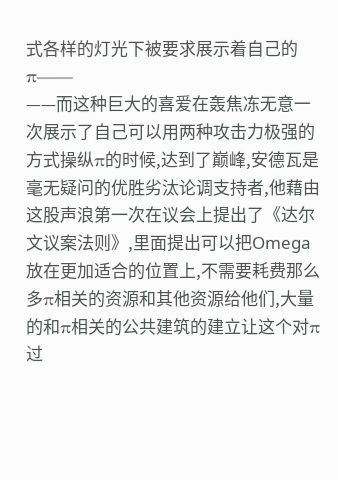式各样的灯光下被要求展示着自己的π——
——而这种巨大的喜爱在轰焦冻无意一次展示了自己可以用两种攻击力极强的方式操纵π的时候,达到了巅峰,安德瓦是毫无疑问的优胜劣汰论调支持者,他藉由这股声浪第一次在议会上提出了《达尔文议案法则》,里面提出可以把Omega放在更加适合的位置上,不需要耗费那么多π相关的资源和其他资源给他们,大量的和π相关的公共建筑的建立让这个对π过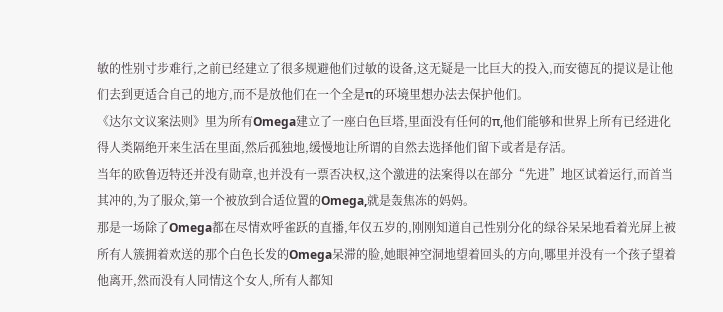敏的性别寸步难行,之前已经建立了很多规避他们过敏的设备,这无疑是一比巨大的投入,而安德瓦的提议是让他们去到更适合自己的地方,而不是放他们在一个全是π的环境里想办法去保护他们。
《达尔文议案法则》里为所有Omega建立了一座白色巨塔,里面没有任何的π,他们能够和世界上所有已经进化得人类隔绝开来生活在里面,然后孤独地,缓慢地让所谓的自然去选择他们留下或者是存活。
当年的欧鲁迈特还并没有勋章,也并没有一票否决权,这个激进的法案得以在部分“先进”地区试着运行,而首当其冲的,为了服众,第一个被放到合适位置的Omega,就是轰焦冻的妈妈。
那是一场除了Omega都在尽情欢呼雀跃的直播,年仅五岁的,刚刚知道自己性别分化的绿谷呆呆地看着光屏上被所有人簇拥着欢送的那个白色长发的Omega呆滞的脸,她眼神空洞地望着回头的方向,哪里并没有一个孩子望着他离开,然而没有人同情这个女人,所有人都知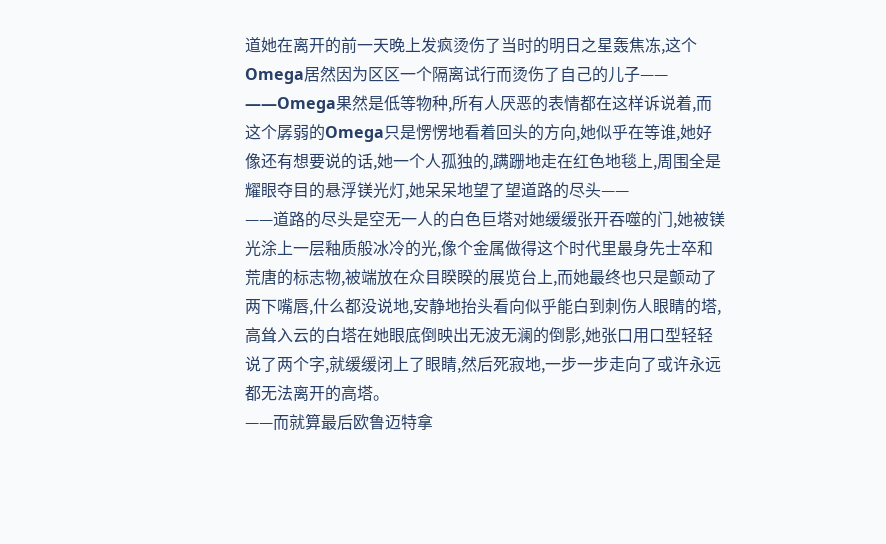道她在离开的前一天晚上发疯烫伤了当时的明日之星轰焦冻,这个Omega居然因为区区一个隔离试行而烫伤了自己的儿子——
——Omega果然是低等物种,所有人厌恶的表情都在这样诉说着,而这个孱弱的Omega只是愣愣地看着回头的方向,她似乎在等谁,她好像还有想要说的话,她一个人孤独的,蹒跚地走在红色地毯上,周围全是耀眼夺目的悬浮镁光灯,她呆呆地望了望道路的尽头——
——道路的尽头是空无一人的白色巨塔对她缓缓张开吞噬的门,她被镁光涂上一层釉质般冰冷的光,像个金属做得这个时代里最身先士卒和荒唐的标志物,被端放在众目睽睽的展览台上,而她最终也只是颤动了两下嘴唇,什么都没说地,安静地抬头看向似乎能白到刺伤人眼睛的塔,高耸入云的白塔在她眼底倒映出无波无澜的倒影,她张口用口型轻轻说了两个字,就缓缓闭上了眼睛,然后死寂地,一步一步走向了或许永远都无法离开的高塔。
——而就算最后欧鲁迈特拿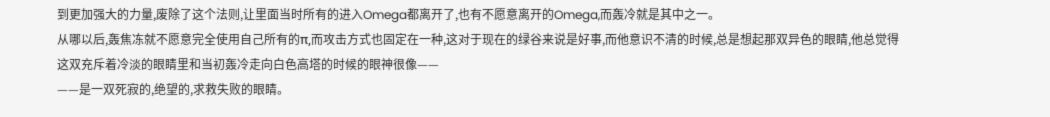到更加强大的力量,废除了这个法则,让里面当时所有的进入Omega都离开了,也有不愿意离开的Omega,而轰冷就是其中之一。
从哪以后,轰焦冻就不愿意完全使用自己所有的π,而攻击方式也固定在一种,这对于现在的绿谷来说是好事,而他意识不清的时候,总是想起那双异色的眼睛,他总觉得这双充斥着冷淡的眼睛里和当初轰冷走向白色高塔的时候的眼神很像——
——是一双死寂的,绝望的,求救失败的眼睛。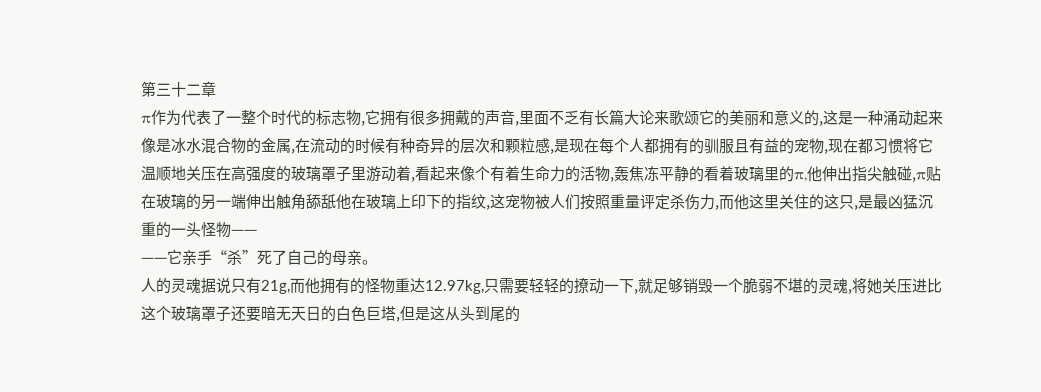第三十二章
π作为代表了一整个时代的标志物,它拥有很多拥戴的声音,里面不乏有长篇大论来歌颂它的美丽和意义的,这是一种涌动起来像是冰水混合物的金属,在流动的时候有种奇异的层次和颗粒感,是现在每个人都拥有的驯服且有益的宠物,现在都习惯将它温顺地关压在高强度的玻璃罩子里游动着,看起来像个有着生命力的活物,轰焦冻平静的看着玻璃里的π,他伸出指尖触碰,π贴在玻璃的另一端伸出触角舔舐他在玻璃上印下的指纹,这宠物被人们按照重量评定杀伤力,而他这里关住的这只,是最凶猛沉重的一头怪物——
——它亲手“杀”死了自己的母亲。
人的灵魂据说只有21g,而他拥有的怪物重达12.97kg,只需要轻轻的撩动一下,就足够销毁一个脆弱不堪的灵魂,将她关压进比这个玻璃罩子还要暗无天日的白色巨塔,但是这从头到尾的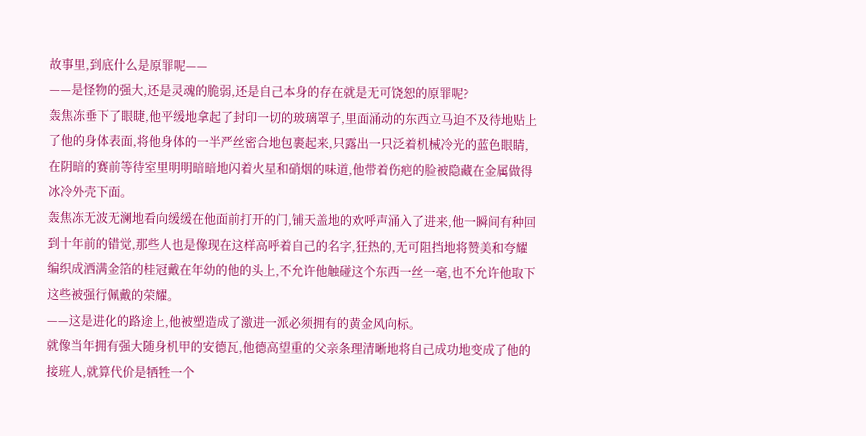故事里,到底什么是原罪呢——
——是怪物的强大,还是灵魂的脆弱,还是自己本身的存在就是无可饶恕的原罪呢?
轰焦冻垂下了眼睫,他平缓地拿起了封印一切的玻璃罩子,里面涌动的东西立马迫不及待地贴上了他的身体表面,将他身体的一半严丝密合地包裹起来,只露出一只泛着机械冷光的蓝色眼睛,在阴暗的赛前等待室里明明暗暗地闪着火星和硝烟的味道,他带着伤疤的脸被隐藏在金属做得冰冷外壳下面。
轰焦冻无波无澜地看向缓缓在他面前打开的门,铺天盖地的欢呼声涌入了进来,他一瞬间有种回到十年前的错觉,那些人也是像现在这样高呼着自己的名字,狂热的,无可阻挡地将赞美和夸耀编织成洒满金箔的桂冠戴在年幼的他的头上,不允许他触碰这个东西一丝一毫,也不允许他取下这些被强行佩戴的荣耀。
——这是进化的路途上,他被塑造成了激进一派必须拥有的黄金风向标。
就像当年拥有强大随身机甲的安德瓦,他德高望重的父亲条理清晰地将自己成功地变成了他的接班人,就算代价是牺牲一个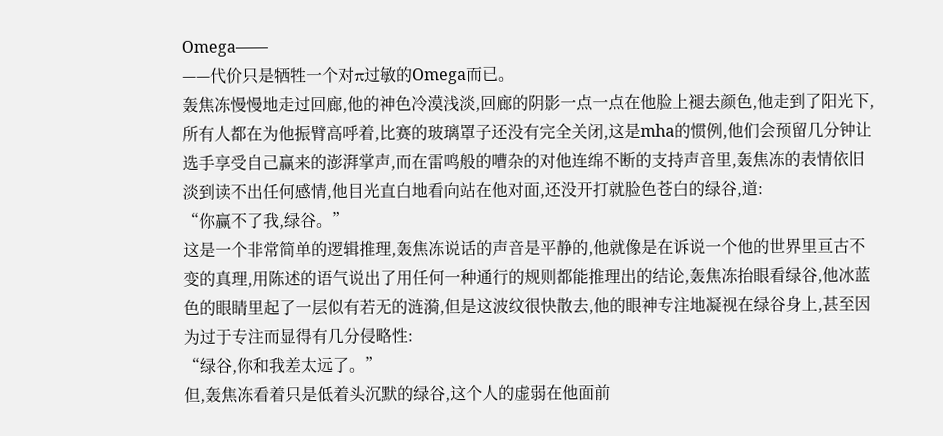Omega——
——代价只是牺牲一个对π过敏的Omega而已。
轰焦冻慢慢地走过回廊,他的神色冷漠浅淡,回廊的阴影一点一点在他脸上褪去颜色,他走到了阳光下,所有人都在为他振臂高呼着,比赛的玻璃罩子还没有完全关闭,这是mha的惯例,他们会预留几分钟让选手享受自己赢来的澎湃掌声,而在雷鸣般的嘈杂的对他连绵不断的支持声音里,轰焦冻的表情依旧淡到读不出任何感情,他目光直白地看向站在他对面,还没开打就脸色苍白的绿谷,道:
“你赢不了我,绿谷。”
这是一个非常简单的逻辑推理,轰焦冻说话的声音是平静的,他就像是在诉说一个他的世界里亘古不变的真理,用陈述的语气说出了用任何一种通行的规则都能推理出的结论,轰焦冻抬眼看绿谷,他冰蓝色的眼睛里起了一层似有若无的涟漪,但是这波纹很快散去,他的眼神专注地凝视在绿谷身上,甚至因为过于专注而显得有几分侵略性:
“绿谷,你和我差太远了。”
但,轰焦冻看着只是低着头沉默的绿谷,这个人的虚弱在他面前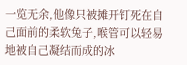一览无余,他像只被摊开钉死在自己面前的柔软兔子,喉管可以轻易地被自己凝结而成的冰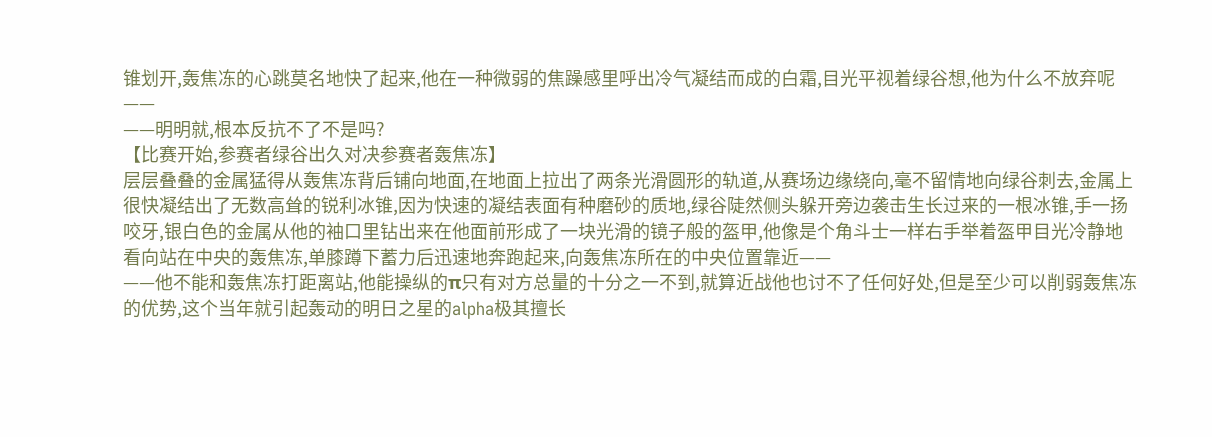锥划开,轰焦冻的心跳莫名地快了起来,他在一种微弱的焦躁感里呼出冷气凝结而成的白霜,目光平视着绿谷想,他为什么不放弃呢——
——明明就,根本反抗不了不是吗?
【比赛开始,参赛者绿谷出久对决参赛者轰焦冻】
层层叠叠的金属猛得从轰焦冻背后铺向地面,在地面上拉出了两条光滑圆形的轨道,从赛场边缘绕向,毫不留情地向绿谷刺去,金属上很快凝结出了无数高耸的锐利冰锥,因为快速的凝结表面有种磨砂的质地,绿谷陡然侧头躲开旁边袭击生长过来的一根冰锥,手一扬咬牙,银白色的金属从他的袖口里钻出来在他面前形成了一块光滑的镜子般的盔甲,他像是个角斗士一样右手举着盔甲目光冷静地看向站在中央的轰焦冻,单膝蹲下蓄力后迅速地奔跑起来,向轰焦冻所在的中央位置靠近——
——他不能和轰焦冻打距离站,他能操纵的π只有对方总量的十分之一不到,就算近战他也讨不了任何好处,但是至少可以削弱轰焦冻的优势,这个当年就引起轰动的明日之星的alpha极其擅长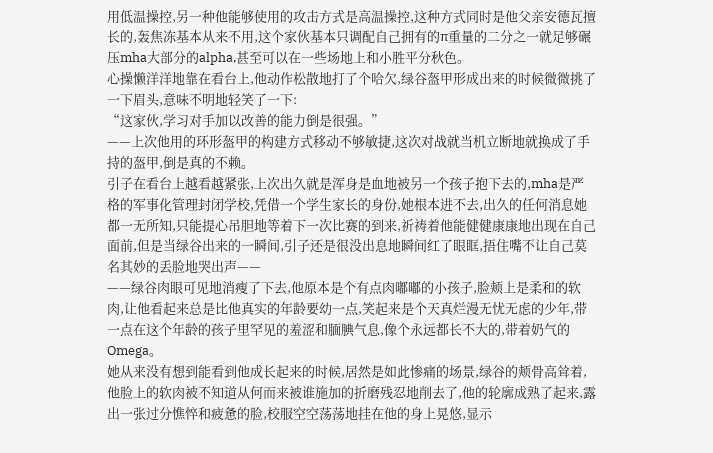用低温操控,另一种他能够使用的攻击方式是高温操控,这种方式同时是他父亲安德瓦擅长的,轰焦冻基本从来不用,这个家伙基本只调配自己拥有的π重量的二分之一就足够碾压mha大部分的alpha,甚至可以在一些场地上和小胜平分秋色。
心操懒洋洋地靠在看台上,他动作松散地打了个哈欠,绿谷盔甲形成出来的时候微微挑了一下眉头,意味不明地轻笑了一下:
“这家伙,学习对手加以改善的能力倒是很强。”
——上次他用的环形盔甲的构建方式移动不够敏捷,这次对战就当机立断地就换成了手持的盔甲,倒是真的不赖。
引子在看台上越看越紧张,上次出久就是浑身是血地被另一个孩子抱下去的,mha是严格的军事化管理封闭学校,凭借一个学生家长的身份,她根本进不去,出久的任何消息她都一无所知,只能提心吊胆地等着下一次比赛的到来,祈祷着他能健健康康地出现在自己面前,但是当绿谷出来的一瞬间,引子还是很没出息地瞬间红了眼眶,捂住嘴不让自己莫名其妙的丢脸地哭出声——
——绿谷肉眼可见地消瘦了下去,他原本是个有点肉嘟嘟的小孩子,脸颊上是柔和的软肉,让他看起来总是比他真实的年龄要幼一点,笑起来是个天真烂漫无忧无虑的少年,带一点在这个年龄的孩子里罕见的羞涩和腼腆气息,像个永远都长不大的,带着奶气的Omega。
她从来没有想到能看到他成长起来的时候,居然是如此惨痛的场景,绿谷的颊骨高耸着,他脸上的软肉被不知道从何而来被谁施加的折磨残忍地削去了,他的轮廓成熟了起来,露出一张过分憔悴和疲惫的脸,校服空空荡荡地挂在他的身上晃悠,显示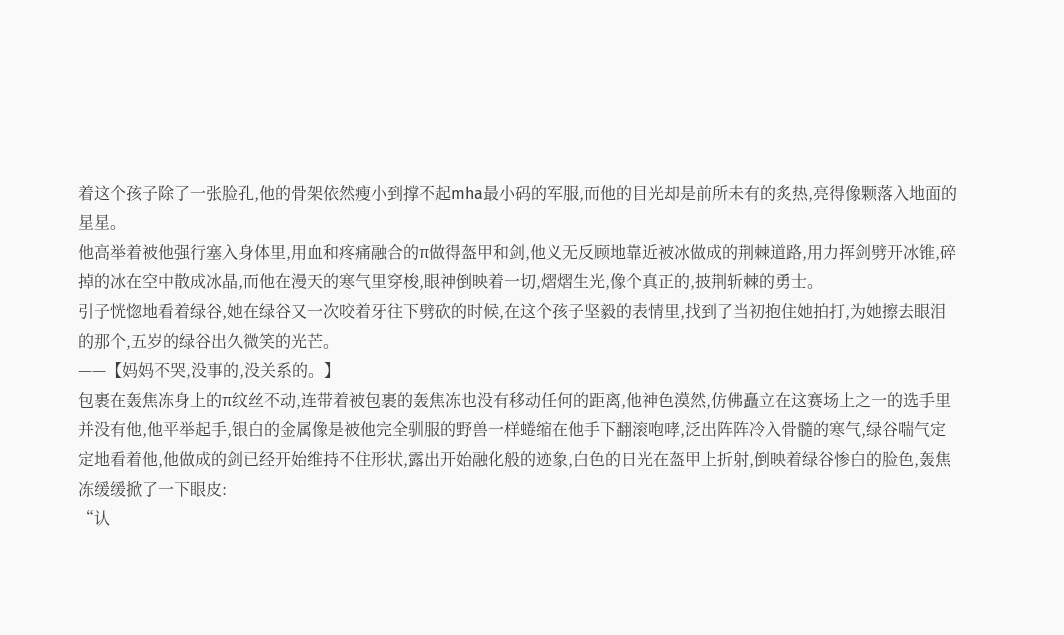着这个孩子除了一张脸孔,他的骨架依然瘦小到撑不起mha最小码的军服,而他的目光却是前所未有的炙热,亮得像颗落入地面的星星。
他高举着被他强行塞入身体里,用血和疼痛融合的π做得盔甲和剑,他义无反顾地靠近被冰做成的荆棘道路,用力挥剑劈开冰锥,碎掉的冰在空中散成冰晶,而他在漫天的寒气里穿梭,眼神倒映着一切,熠熠生光,像个真正的,披荆斩棘的勇士。
引子恍惚地看着绿谷,她在绿谷又一次咬着牙往下劈砍的时候,在这个孩子坚毅的表情里,找到了当初抱住她拍打,为她擦去眼泪的那个,五岁的绿谷出久微笑的光芒。
——【妈妈不哭,没事的,没关系的。】
包裹在轰焦冻身上的π纹丝不动,连带着被包裹的轰焦冻也没有移动任何的距离,他神色漠然,仿佛矗立在这赛场上之一的选手里并没有他,他平举起手,银白的金属像是被他完全驯服的野兽一样蜷缩在他手下翻滚咆哮,泛出阵阵冷入骨髓的寒气,绿谷喘气定定地看着他,他做成的剑已经开始维持不住形状,露出开始融化般的迹象,白色的日光在盔甲上折射,倒映着绿谷惨白的脸色,轰焦冻缓缓掀了一下眼皮:
“认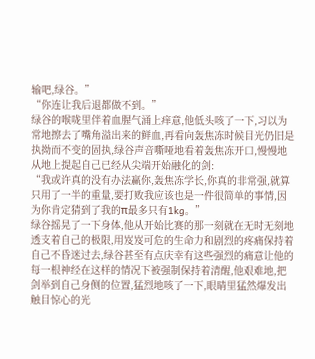输吧,绿谷。”
“你连让我后退都做不到。”
绿谷的喉咙里伴着血腥气涌上痒意,他低头咳了一下,习以为常地擦去了嘴角溢出来的鲜血,再看向轰焦冻时候目光仍旧是执拗而不变的固执,绿谷声音嘶哑地看着轰焦冻开口,慢慢地从地上提起自己已经从尖端开始融化的剑:
“我或许真的没有办法赢你,轰焦冻学长,你真的非常强,就算只用了一半的重量,要打败我应该也是一件很简单的事情,因为你肯定猜到了我的π最多只有1kg。”
绿谷摇晃了一下身体,他从开始比赛的那一刻就在无时无刻地透支着自己的极限,用岌岌可危的生命力和剧烈的疼痛保持着自己不昏迷过去,绿谷甚至有点庆幸有这些强烈的痛意让他的每一根神经在这样的情况下被强制保持着清醒,他艰难地,把剑举到自己身侧的位置,猛烈地咳了一下,眼睛里猛然爆发出触目惊心的光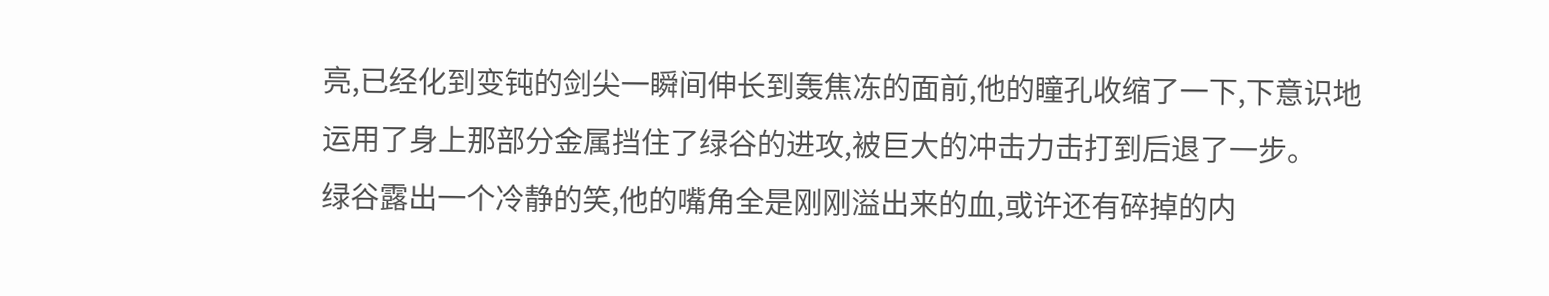亮,已经化到变钝的剑尖一瞬间伸长到轰焦冻的面前,他的瞳孔收缩了一下,下意识地运用了身上那部分金属挡住了绿谷的进攻,被巨大的冲击力击打到后退了一步。
绿谷露出一个冷静的笑,他的嘴角全是刚刚溢出来的血,或许还有碎掉的内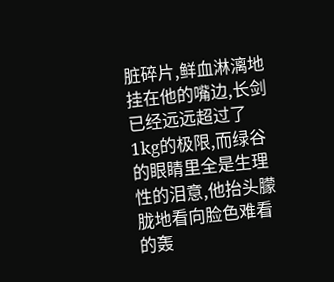脏碎片,鲜血淋漓地挂在他的嘴边,长剑已经远远超过了1kg的极限,而绿谷的眼睛里全是生理性的泪意,他抬头朦胧地看向脸色难看的轰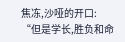焦冻,沙哑的开口:
“但是学长,胜负和命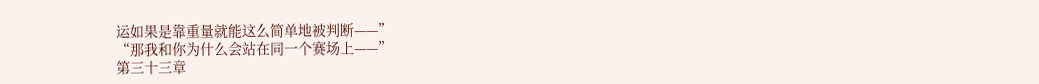运如果是靠重量就能这么简单地被判断——”
“那我和你为什么会站在同一个赛场上——”
第三十三章